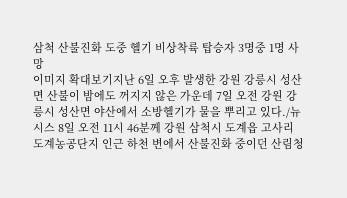삼척 산불진화 도중 헬기 비상착륙 탑승자 3명중 1명 사망
이미지 확대보기지난 6일 오후 발생한 강원 강릉시 성산면 산불이 밤에도 꺼지지 않은 가운데 7일 오전 강원 강릉시 성산면 야산에서 소방헬기가 물을 뿌리고 있다./뉴시스 8일 오전 11시 46분께 강원 삼척시 도계읍 고사리 도계농공단지 인근 하천 변에서 산불진화 중이던 산림청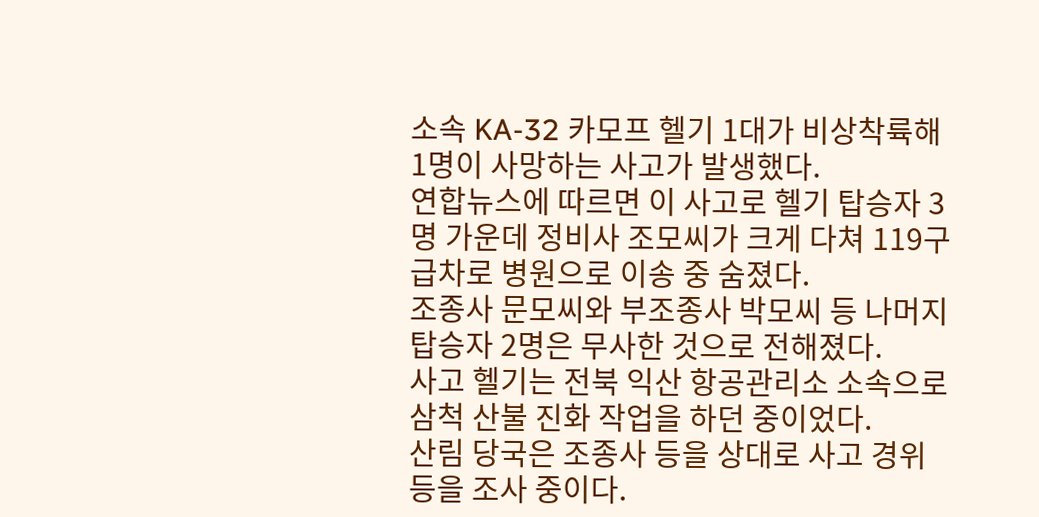소속 KA-32 카모프 헬기 1대가 비상착륙해 1명이 사망하는 사고가 발생했다.
연합뉴스에 따르면 이 사고로 헬기 탑승자 3명 가운데 정비사 조모씨가 크게 다쳐 119구급차로 병원으로 이송 중 숨졌다.
조종사 문모씨와 부조종사 박모씨 등 나머지 탑승자 2명은 무사한 것으로 전해졌다.
사고 헬기는 전북 익산 항공관리소 소속으로 삼척 산불 진화 작업을 하던 중이었다.
산림 당국은 조종사 등을 상대로 사고 경위 등을 조사 중이다.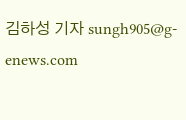김하성 기자 sungh905@g-enews.com